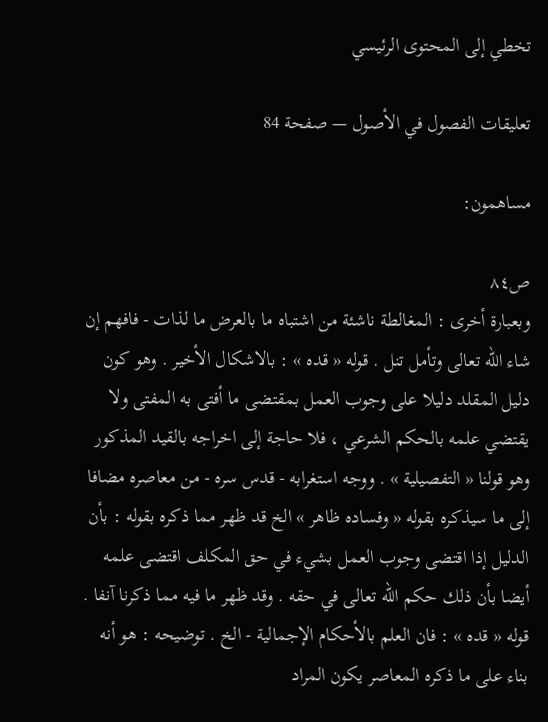تخطي إلى المحتوى الرئيسي

تعليقات الفصول في الأصول — صفحة 84

مساهمون:

ص٨٤
وبعبارة أخرى : المغالطة ناشئة من اشتباه ما بالعرض ما لذات - فافهم إن شاء اللّه تعالى وتأمل تنل . قوله « قده » : بالاشكال الأخير . وهو كون دليل المقلد دليلا على وجوب العمل بمقتضى ما أفتى به المفتى ولا يقتضي علمه بالحكم الشرعي ، فلا حاجة إلى اخراجه بالقيد المذكور وهو قولنا « التفصيلية » . ووجه استغرابه - قدس سره - من معاصره مضافا إلى ما سيذكره بقوله « وفساده ظاهر » الخ قد ظهر مما ذكره بقوله : بأن الدليل إذا اقتضى وجوب العمل بشيء في حق المكلف اقتضى علمه أيضا بأن ذلك حكم اللّه تعالى في حقه . وقد ظهر ما فيه مما ذكرنا آنفا . قوله « قده » : فان العلم بالأحكام الإجمالية - الخ . توضيحه : هو أنه بناء على ما ذكره المعاصر يكون المراد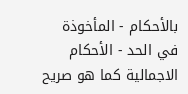بالأحكام - المأخوذة في الحد - الأحكام الاجمالية كما هو صريح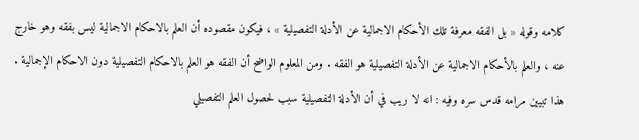كلامه وقوله « بل الفقه معرفة تلك الأحكام الاجمالية عن الأدلة التفصيلية » ، فيكون مقصوده أن العلم بالاحكام الاجمالية ليس بفقه وهو خارج عنه ، والعلم بالأحكام الاجمالية عن الأدلة التفصيلية هو الفقه . ومن المعلوم الواضح أن الفقه هو العلم بالاحكام التفصيلية دون الاحكام الإجمالية . هذا تبيين مرامه قدس سره وفيه : انه لا ريب في أن الأدلة التفصيلية سبب لحصول العلم التفصيلي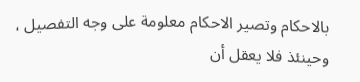بالاحكام وتصير الاحكام معلومة على وجه التفصيل ، وحينئذ فلا يعقل أن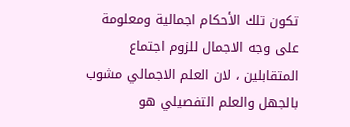تكون تلك الأحكام اجمالية ومعلومة على وجه الاجمال للزوم اجتماع المتقابلين ، لان العلم الاجمالي مشوب بالجهل والعلم التفصيلي هو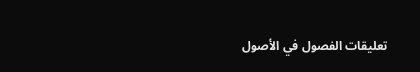تعليقات الفصول في الأصول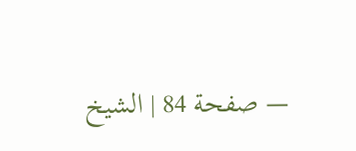— صفحة 84 | الشيخ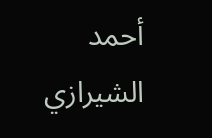أحمد الشيرازي